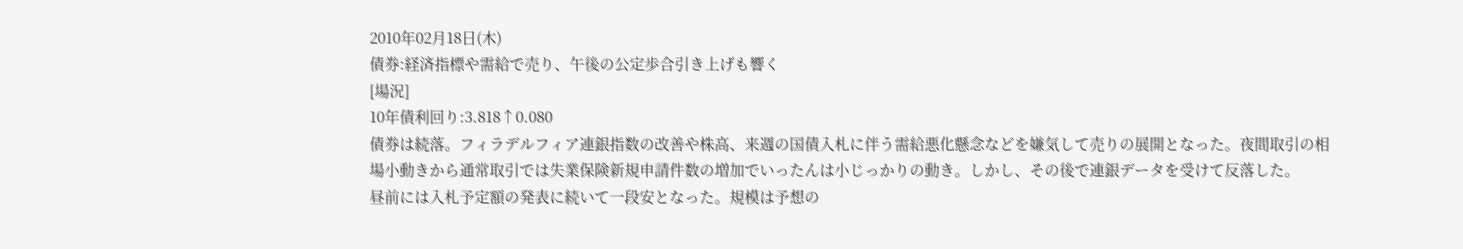2010年02月18日(木)
債券:経済指標や需給で売り、午後の公定歩合引き上げも響く
[場況]
10年債利回り:3.818↑0.080
債券は続落。フィラデルフィア連銀指数の改善や株高、来週の国債入札に伴う需給悪化懸念などを嫌気して売りの展開となった。夜間取引の相場小動きから通常取引では失業保険新規申請件数の増加でいったんは小じっかりの動き。しかし、その後で連銀データを受けて反落した。
昼前には入札予定額の発表に続いて一段安となった。規模は予想の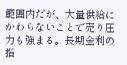範囲内だが、大量供給にかわらないことで売り圧力も強まる。長期金利の指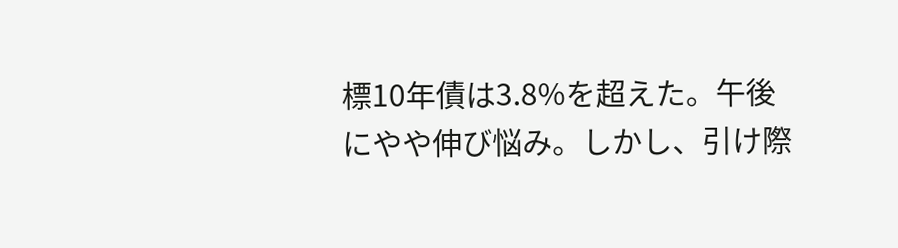標10年債は3.8%を超えた。午後にやや伸び悩み。しかし、引け際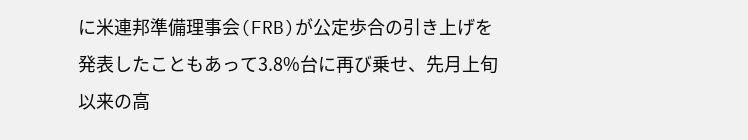に米連邦準備理事会(FRB)が公定歩合の引き上げを発表したこともあって3.8%台に再び乗せ、先月上旬以来の高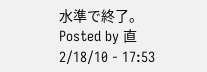水準で終了。
Posted by 直 2/18/10 - 17:53